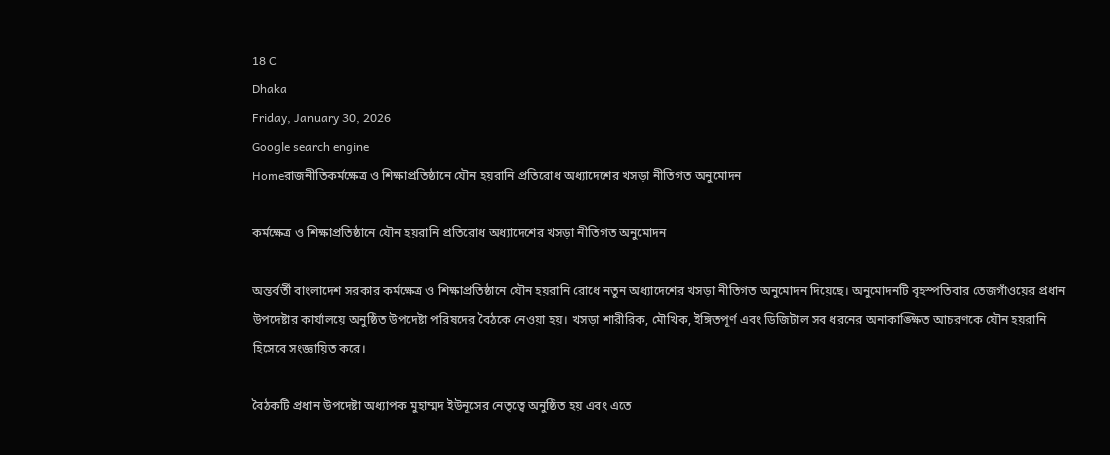18 C
Dhaka
Friday, January 30, 2026
Google search engine
Homeরাজনীতিকর্মক্ষেত্র ও শিক্ষাপ্রতিষ্ঠানে যৌন হয়রানি প্রতিরোধ অধ্যাদেশের খসড়া নীতিগত অনুমোদন

কর্মক্ষেত্র ও শিক্ষাপ্রতিষ্ঠানে যৌন হয়রানি প্রতিরোধ অধ্যাদেশের খসড়া নীতিগত অনুমোদন

অন্তর্বর্তী বাংলাদেশ সরকার কর্মক্ষেত্র ও শিক্ষাপ্রতিষ্ঠানে যৌন হয়রানি রোধে নতুন অধ্যাদেশের খসড়া নীতিগত অনুমোদন দিয়েছে। অনুমোদনটি বৃহস্পতিবার তেজগাঁওয়ের প্রধান উপদেষ্টার কার্যালয়ে অনুষ্ঠিত উপদেষ্টা পরিষদের বৈঠকে নেওয়া হয়। খসড়া শারীরিক, মৌখিক, ইঙ্গিতপূর্ণ এবং ডিজিটাল সব ধরনের অনাকাঙ্ক্ষিত আচরণকে যৌন হয়রানি হিসেবে সংজ্ঞায়িত করে।

বৈঠকটি প্রধান উপদেষ্টা অধ্যাপক মুহাম্মদ ইউনূসের নেতৃত্বে অনুষ্ঠিত হয় এবং এতে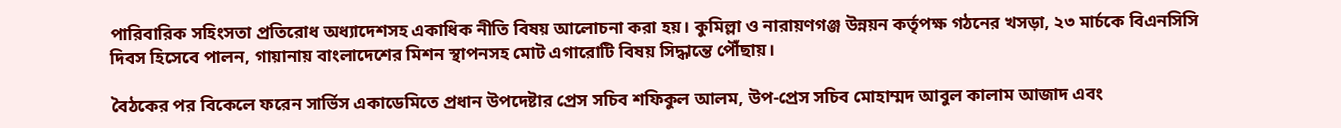পারিবারিক সহিংসতা প্রতিরোধ অধ্যাদেশসহ একাধিক নীতি বিষয় আলোচনা করা হয়। কুমিল্লা ও নারায়ণগঞ্জ উন্নয়ন কর্তৃপক্ষ গঠনের খসড়া, ২৩ মার্চকে বিএনসিসি দিবস হিসেবে পালন, গায়ানায় বাংলাদেশের মিশন স্থাপনসহ মোট এগারোটি বিষয় সিদ্ধান্তে পৌঁছায়।

বৈঠকের পর বিকেলে ফরেন সার্ভিস একাডেমিতে প্রধান উপদেষ্টার প্রেস সচিব শফিকুল আলম, উপ‑প্রেস সচিব মোহাম্মদ আবুল কালাম আজাদ এবং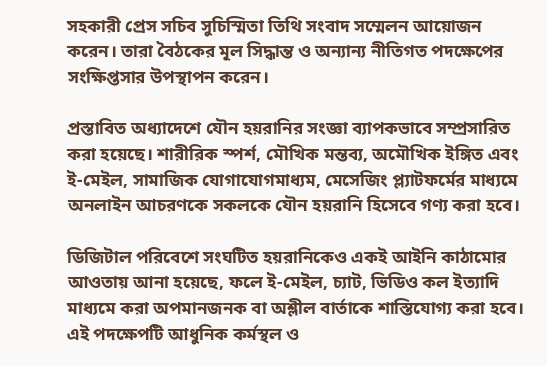সহকারী প্রেস সচিব সুচিস্মিতা তিথি সংবাদ সম্মেলন আয়োজন করেন। তারা বৈঠকের মূল সিদ্ধান্ত ও অন্যান্য নীতিগত পদক্ষেপের সংক্ষিপ্তসার উপস্থাপন করেন।

প্রস্তাবিত অধ্যাদেশে যৌন হয়রানির সংজ্ঞা ব্যাপকভাবে সম্প্রসারিত করা হয়েছে। শারীরিক স্পর্শ, মৌখিক মন্তব্য, অমৌখিক ইঙ্গিত এবং ই‑মেইল, সামাজিক যোগাযোগমাধ্যম, মেসেজিং প্ল্যাটফর্মের মাধ্যমে অনলাইন আচরণকে সকলকে যৌন হয়রানি হিসেবে গণ্য করা হবে।

ডিজিটাল পরিবেশে সংঘটিত হয়রানিকেও একই আইনি কাঠামোর আওতায় আনা হয়েছে, ফলে ই‑মেইল, চ্যাট, ভিডিও কল ইত্যাদি মাধ্যমে করা অপমানজনক বা অশ্লীল বার্তাকে শাস্তিযোগ্য করা হবে। এই পদক্ষেপটি আধুনিক কর্মস্থল ও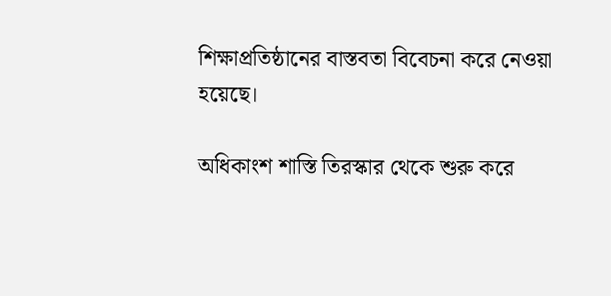শিক্ষাপ্রতিষ্ঠানের বাস্তবতা বিবেচনা করে নেওয়া হয়েছে।

অধিকাংশ শাস্তি তিরস্কার থেকে শুরু করে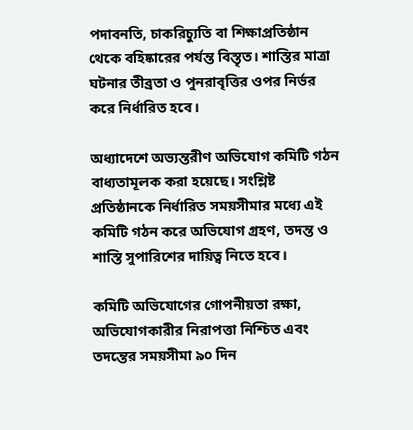পদাবনতি, চাকরিচ্যুতি বা শিক্ষাপ্রতিষ্ঠান থেকে বহিষ্কারের পর্যন্ত বিস্তৃত। শাস্তির মাত্রা ঘটনার তীব্রতা ও পুনরাবৃত্তির ওপর নির্ভর করে নির্ধারিত হবে।

অধ্যাদেশে অভ্যন্তরীণ অভিযোগ কমিটি গঠন বাধ্যতামূলক করা হয়েছে। সংশ্লিষ্ট প্রতিষ্ঠানকে নির্ধারিত সময়সীমার মধ্যে এই কমিটি গঠন করে অভিযোগ গ্রহণ, তদন্ত ও শাস্তি সুপারিশের দায়িত্ব নিতে হবে।

কমিটি অভিযোগের গোপনীয়তা রক্ষা, অভিযোগকারীর নিরাপত্তা নিশ্চিত এবং তদন্তের সময়সীমা ৯০ দিন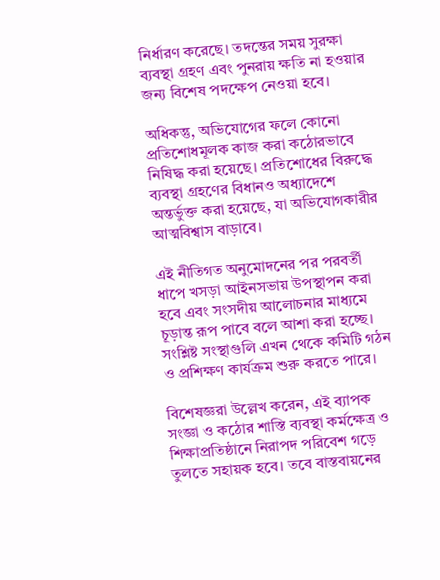নির্ধারণ করেছে। তদন্তের সময় সুরক্ষা ব্যবস্থা গ্রহণ এবং পুনরায় ক্ষতি না হওয়ার জন্য বিশেষ পদক্ষেপ নেওয়া হবে।

অধিকন্তু, অভিযোগের ফলে কোনো প্রতিশোধমূলক কাজ করা কঠোরভাবে নিষিদ্ধ করা হয়েছে। প্রতিশোধের বিরুদ্ধে ব্যবস্থা গ্রহণের বিধানও অধ্যাদেশে অন্তর্ভুক্ত করা হয়েছে, যা অভিযোগকারীর আত্মবিশ্বাস বাড়াবে।

এই নীতিগত অনুমোদনের পর পরবর্তী ধাপে খসড়া আইনসভায় উপস্থাপন করা হবে এবং সংসদীয় আলোচনার মাধ্যমে চূড়ান্ত রূপ পাবে বলে আশা করা হচ্ছে। সংশ্লিষ্ট সংস্থাগুলি এখন থেকে কমিটি গঠন ও প্রশিক্ষণ কার্যক্রম শুরু করতে পারে।

বিশেষজ্ঞরা উল্লেখ করেন, এই ব্যাপক সংজ্ঞা ও কঠোর শাস্তি ব্যবস্থা কর্মক্ষেত্র ও শিক্ষাপ্রতিষ্ঠানে নিরাপদ পরিবেশ গড়ে তুলতে সহায়ক হবে। তবে বাস্তবায়নের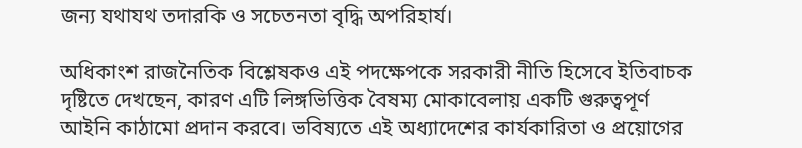জন্য যথাযথ তদারকি ও সচেতনতা বৃদ্ধি অপরিহার্য।

অধিকাংশ রাজনৈতিক বিশ্লেষকও এই পদক্ষেপকে সরকারী নীতি হিসেবে ইতিবাচক দৃষ্টিতে দেখছেন, কারণ এটি লিঙ্গভিত্তিক বৈষম্য মোকাবেলায় একটি গুরুত্বপূর্ণ আইনি কাঠামো প্রদান করবে। ভবিষ্যতে এই অধ্যাদেশের কার্যকারিতা ও প্রয়োগের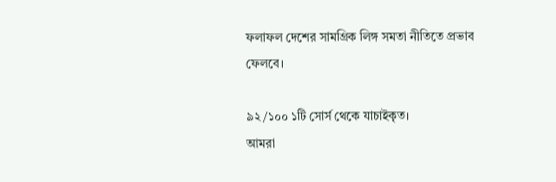ফলাফল দেশের সামগ্রিক লিঙ্গ সমতা নীতিতে প্রভাব ফেলবে।

৯২/১০০ ১টি সোর্স থেকে যাচাইকৃত।
আমরা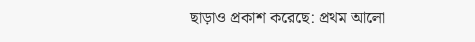ছাড়াও প্রকাশ করেছে: প্রথম আলো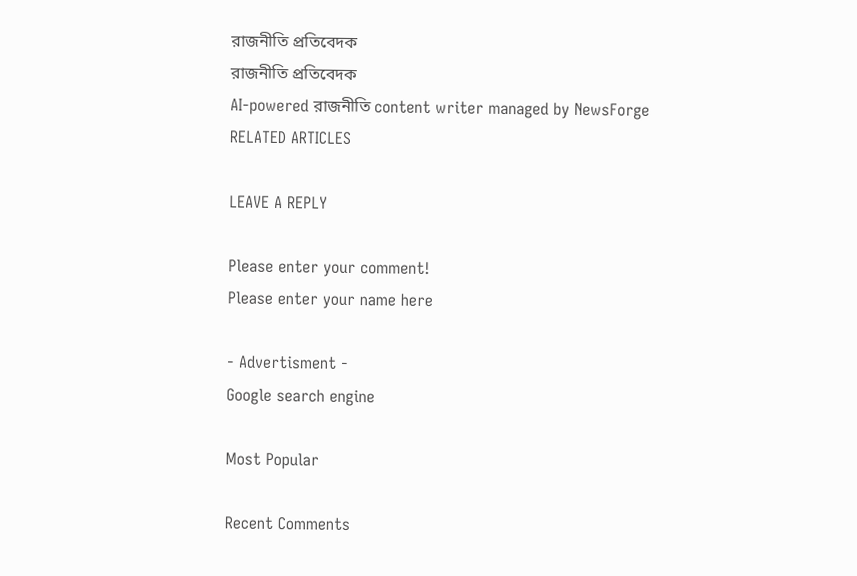রাজনীতি প্রতিবেদক
রাজনীতি প্রতিবেদক
AI-powered রাজনীতি content writer managed by NewsForge
RELATED ARTICLES

LEAVE A REPLY

Please enter your comment!
Please enter your name here

- Advertisment -
Google search engine

Most Popular

Recent Comments